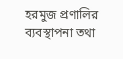হরমুজ প্রণালির ব্যবস্থাপনা তথা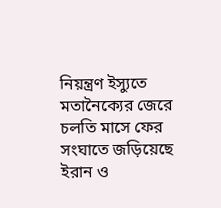নিয়ন্ত্রণ ইস্যুতে মতানৈক্যের জেরে চলতি মাসে ফের সংঘাতে জড়িয়েছে ইরান ও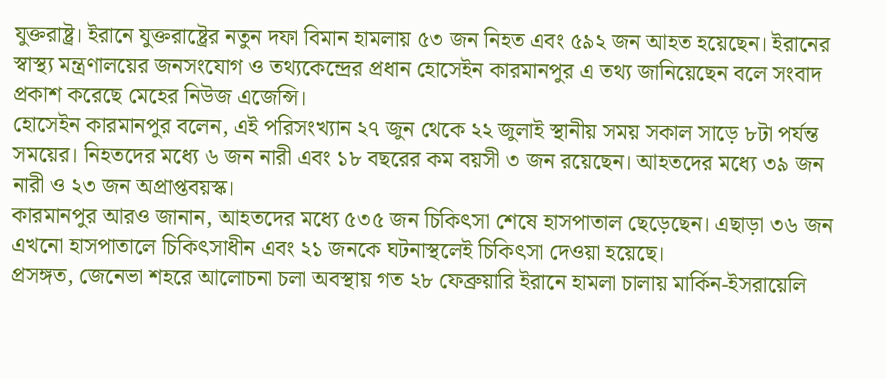যুক্তরাষ্ট্র। ইরানে যুক্তরাষ্ট্রের নতুন দফা বিমান হামলায় ৫৩ জন নিহত এবং ৫৯২ জন আহত হয়েছেন। ইরানের স্বাস্থ্য মন্ত্রণালয়ের জনসংযোগ ও তথ্যকেন্দ্রের প্রধান হোসেইন কারমানপুর এ তথ্য জানিয়েছেন বলে সংবাদ প্রকাশ করেছে মেহের নিউজ এজেন্সি।
হোসেইন কারমানপুর বলেন, এই পরিসংখ্যান ২৭ জুন থেকে ২২ জুলাই স্থানীয় সময় সকাল সাড়ে ৮টা পর্যন্ত সময়ের। নিহতদের মধ্যে ৬ জন নারী এবং ১৮ বছরের কম বয়সী ৩ জন রয়েছেন। আহতদের মধ্যে ৩৯ জন নারী ও ২৩ জন অপ্রাপ্তবয়স্ক।
কারমানপুর আরও জানান, আহতদের মধ্যে ৫৩৫ জন চিকিৎসা শেষে হাসপাতাল ছেড়েছেন। এছাড়া ৩৬ জন এখনো হাসপাতালে চিকিৎসাধীন এবং ২১ জনকে ঘটনাস্থলেই চিকিৎসা দেওয়া হয়েছে।
প্রসঙ্গত, জেনেভা শহরে আলোচনা চলা অবস্থায় গত ২৮ ফেব্রুয়ারি ইরানে হামলা চালায় মার্কিন-ইসরায়েলি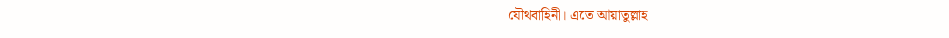যৌথবাহিনী। এতে আয়াতুল্লাহ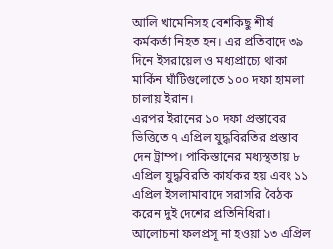আলি খামেনিসহ বেশকিছু শীর্ষ কর্মকর্তা নিহত হন। এর প্রতিবাদে ৩৯ দিনে ইসরায়েল ও মধ্যপ্রাচ্যে থাকা মার্কিন ঘাঁটিগুলোতে ১০০ দফা হামলা চালায় ইরান।
এরপর ইরানের ১০ দফা প্রস্তাবের ভিত্তিতে ৭ এপ্রিল যুদ্ধবিরতির প্রস্তাব দেন ট্রাম্প। পাকিস্তানের মধ্যস্থতায় ৮ এপ্রিল যুদ্ধবিরতি কার্যকর হয় এবং ১১ এপ্রিল ইসলামাবাদে সরাসরি বৈঠক করেন দুই দেশের প্রতিনিধিরা। আলোচনা ফলপ্রসূ না হওয়া ১৩ এপ্রিল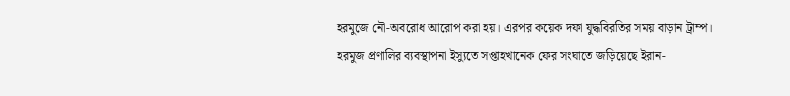হরমুজে নৌ-অবরোধ আরোপ করা হয়। এরপর কয়েক দফা যুদ্ধবিরতির সময় বাড়ান ট্রাম্প।
হরমুজ প্রণালির ব্যবস্থাপনা ইস্যুতে সপ্তাহখানেক ফের সংঘাতে জড়িয়েছে ইরান-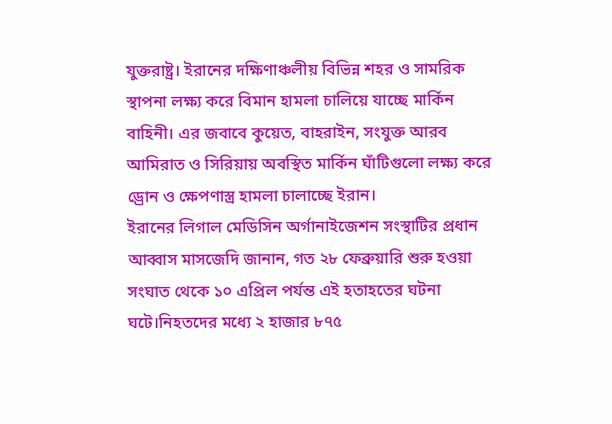যুক্তরাষ্ট্র। ইরানের দক্ষিণাঞ্চলীয় বিভিন্ন শহর ও সামরিক স্থাপনা লক্ষ্য করে বিমান হামলা চালিয়ে যাচ্ছে মার্কিন বাহিনী। এর জবাবে কুয়েত, বাহরাইন, সংযুক্ত আরব আমিরাত ও সিরিয়ায় অবস্থিত মার্কিন ঘাঁটিগুলো লক্ষ্য করে ড্রোন ও ক্ষেপণাস্ত্র হামলা চালাচ্ছে ইরান।
ইরানের লিগাল মেডিসিন অর্গানাইজেশন সংস্থাটির প্রধান আব্বাস মাসজেদি জানান, গত ২৮ ফেব্রুয়ারি শুরু হওয়া সংঘাত থেকে ১০ এপ্রিল পর্যন্ত এই হতাহতের ঘটনা ঘটে।নিহতদের মধ্যে ২ হাজার ৮৭৫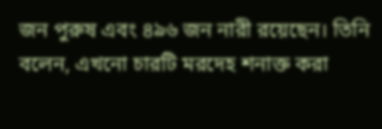জন পুরুষ এবং ৪৯৬ জন নারী রয়েছেন। তিনি বলেন, এখনো চারটি মরদেহ শনাক্ত করা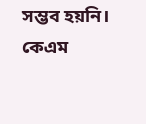সম্ভব হয়নি।
কেএম